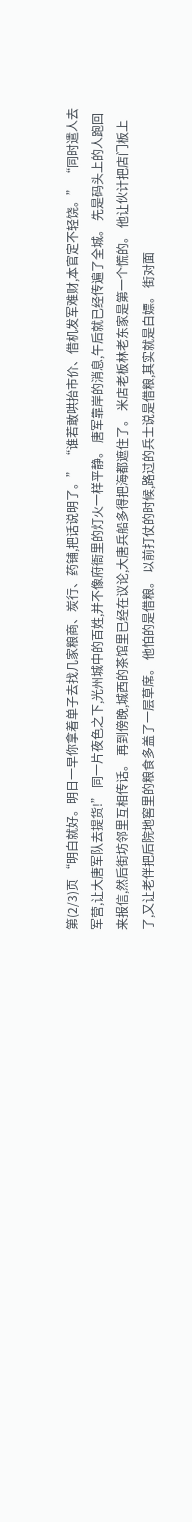第(2/3)页 “明白就好。明日一早你拿着单子去找几家粮商、炭行、药铺,把话说明了。” “谁若敢哄抬市价、借机发军难财,本官定不轻饶。” “同时遣人去军营,让大唐军队去提货!” 同一片夜色之下,光州城中的百姓,并不像府衙里的灯火一样平静。 唐军靠岸的消息,午后就已经传遍了全城。 先是码头上的人跑回来报信,然后街坊邻里互相传话。 再到傍晚,城西的茶馆里已经在议论,大唐兵船多得把海都遮住了。 米店老板林老东家是第一个慌的。 他让伙计把店门板上了,又让老伴把后院地窖里的粮食多盖了一层草席。 他怕的是借粮。 以前打仗的时候,路过的兵士说是借粮,其实就是白嫖。 街对面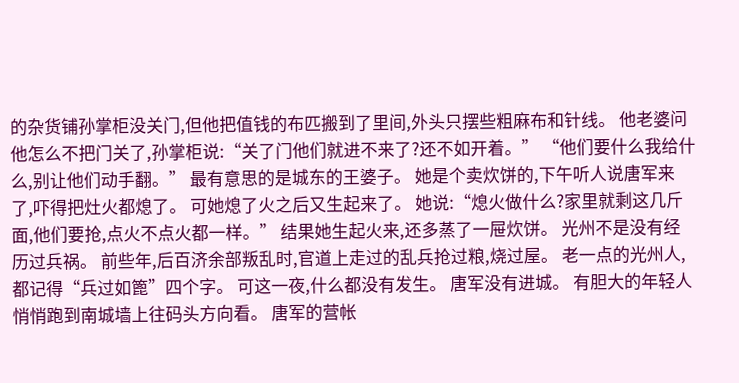的杂货铺孙掌柜没关门,但他把值钱的布匹搬到了里间,外头只摆些粗麻布和针线。 他老婆问他怎么不把门关了,孙掌柜说:“关了门他们就进不来了?还不如开着。” “他们要什么我给什么,别让他们动手翻。” 最有意思的是城东的王婆子。 她是个卖炊饼的,下午听人说唐军来了,吓得把灶火都熄了。 可她熄了火之后又生起来了。 她说:“熄火做什么?家里就剩这几斤面,他们要抢,点火不点火都一样。” 结果她生起火来,还多蒸了一屉炊饼。 光州不是没有经历过兵祸。 前些年,后百济余部叛乱时,官道上走过的乱兵抢过粮,烧过屋。 老一点的光州人,都记得“兵过如篦”四个字。 可这一夜,什么都没有发生。 唐军没有进城。 有胆大的年轻人悄悄跑到南城墙上往码头方向看。 唐军的营帐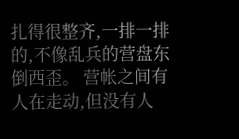扎得很整齐,一排一排的,不像乱兵的营盘东倒西歪。 营帐之间有人在走动,但没有人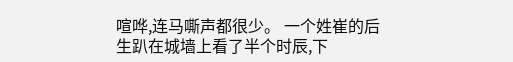喧哗,连马嘶声都很少。 一个姓崔的后生趴在城墙上看了半个时辰,下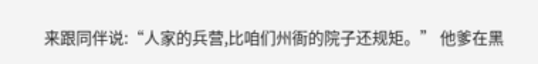来跟同伴说:“人家的兵营,比咱们州衙的院子还规矩。” 他爹在黑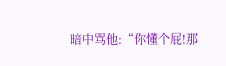暗中骂他:“你懂个屁!那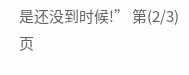是还没到时候!” 第(2/3)页